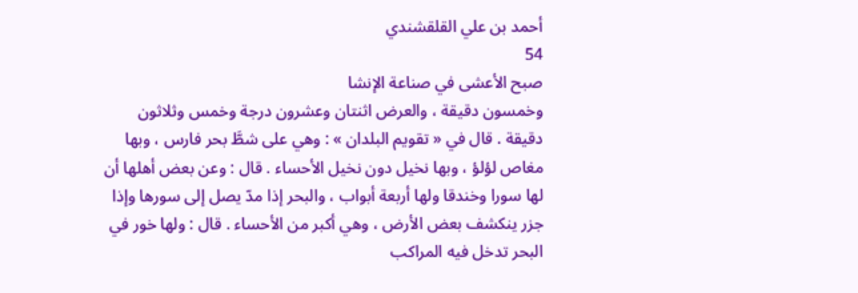أحمد بن علي القلقشندي
54
صبح الأعشى في صناعة الإنشا
وخمسون دقيقة ، والعرض اثنتان وعشرون درجة وخمس وثلاثون دقيقة . قال في « تقويم البلدان » : وهي على شطَّ بحر فارس ، وبها مغاص لؤلؤ ، وبها نخيل دون نخيل الأحساء . قال : وعن بعض أهلها أن لها سورا وخندقا ولها أربعة أبواب ، والبحر إذا مدّ يصل إلى سورها وإذا جزر ينكشف بعض الأرض ، وهي أكبر من الأحساء . قال : ولها خور في البحر تدخل فيه المراكب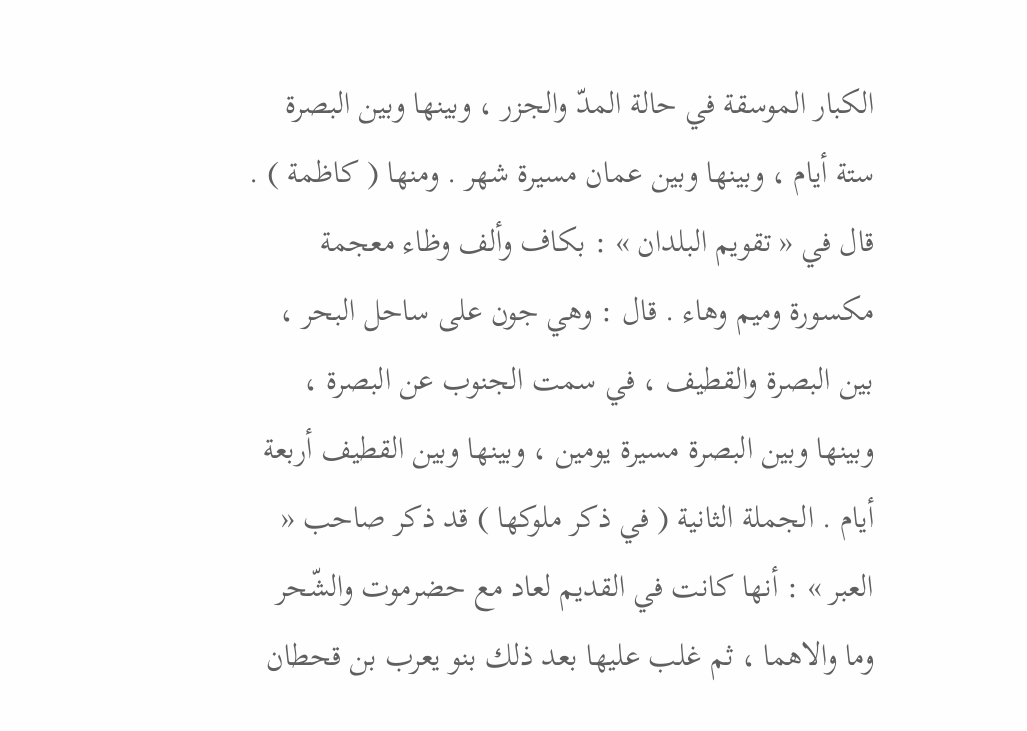الكبار الموسقة في حالة المدّ والجزر ، وبينها وبين البصرة ستة أيام ، وبينها وبين عمان مسيرة شهر . ومنها ( كاظمة ) . قال في « تقويم البلدان » : بكاف وألف وظاء معجمة مكسورة وميم وهاء . قال : وهي جون على ساحل البحر ، بين البصرة والقطيف ، في سمت الجنوب عن البصرة ، وبينها وبين البصرة مسيرة يومين ، وبينها وبين القطيف أربعة أيام . الجملة الثانية ( في ذكر ملوكها ) قد ذكر صاحب « العبر » : أنها كانت في القديم لعاد مع حضرموت والشّحر وما والاهما ، ثم غلب عليها بعد ذلك بنو يعرب بن قحطان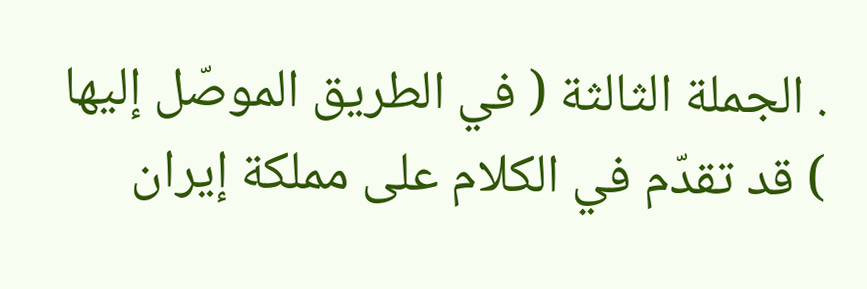. الجملة الثالثة ( في الطريق الموصّل إليها ) قد تقدّم في الكلام على مملكة إيران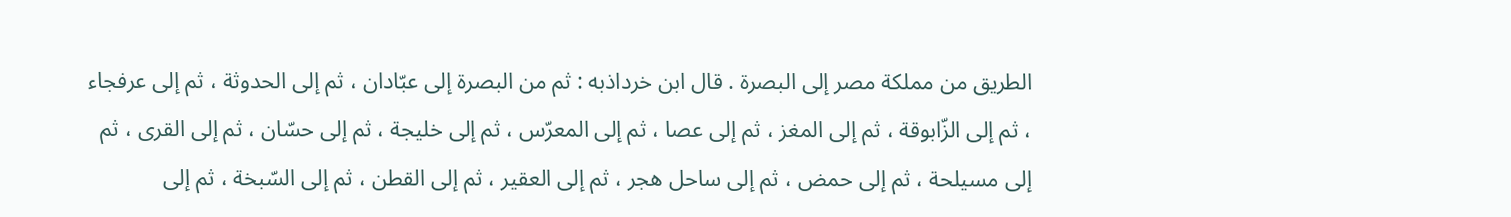الطريق من مملكة مصر إلى البصرة . قال ابن خرداذبه : ثم من البصرة إلى عبّادان ، ثم إلى الحدوثة ، ثم إلى عرفجاء ، ثم إلى الزّابوقة ، ثم إلى المغز ، ثم إلى عصا ، ثم إلى المعرّس ، ثم إلى خليجة ، ثم إلى حسّان ، ثم إلى القرى ، ثم إلى مسيلحة ، ثم إلى حمض ، ثم إلى ساحل هجر ، ثم إلى العقير ، ثم إلى القطن ، ثم إلى السّبخة ، ثم إلى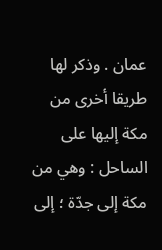عمان . وذكر لها طريقا أخرى من مكة إليها على الساحل : وهي من مكة إلى جدّة ؛ إلى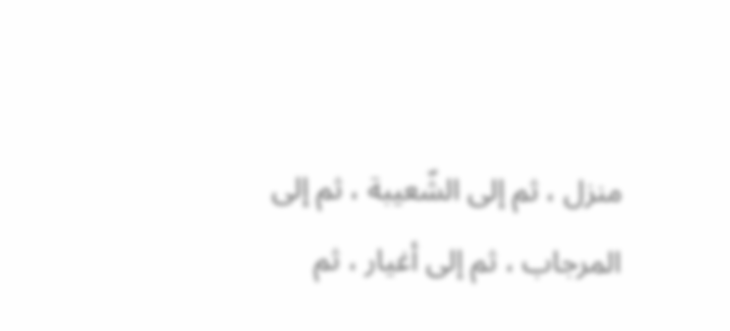منزل ، ثم إلى الشّعيبة ، ثم إلى المرجاب ، ثم إلى أغيار ، ثم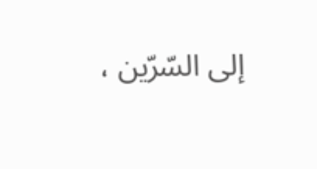إلى السّرّين ،